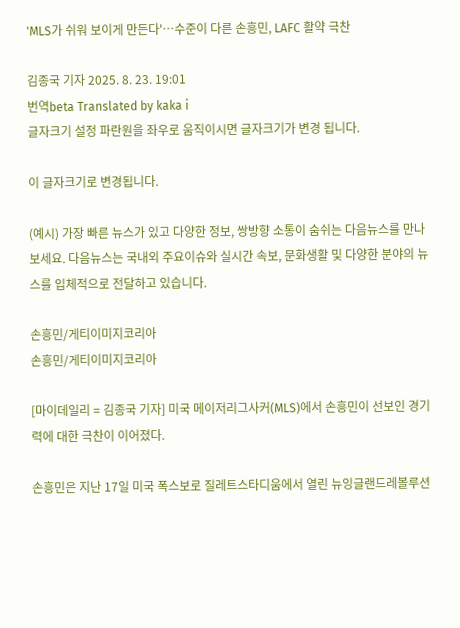'MLS가 쉬워 보이게 만든다'…수준이 다른 손흥민, LAFC 활약 극찬

김종국 기자 2025. 8. 23. 19:01
번역beta Translated by kaka i
글자크기 설정 파란원을 좌우로 움직이시면 글자크기가 변경 됩니다.

이 글자크기로 변경됩니다.

(예시) 가장 빠른 뉴스가 있고 다양한 정보, 쌍방향 소통이 숨쉬는 다음뉴스를 만나보세요. 다음뉴스는 국내외 주요이슈와 실시간 속보, 문화생활 및 다양한 분야의 뉴스를 입체적으로 전달하고 있습니다.

손흥민/게티이미지코리아
손흥민/게티이미지코리아

[마이데일리 = 김종국 기자] 미국 메이저리그사커(MLS)에서 손흥민이 선보인 경기력에 대한 극찬이 이어졌다.

손흥민은 지난 17일 미국 폭스보로 질레트스타디움에서 열린 뉴잉글랜드레볼루션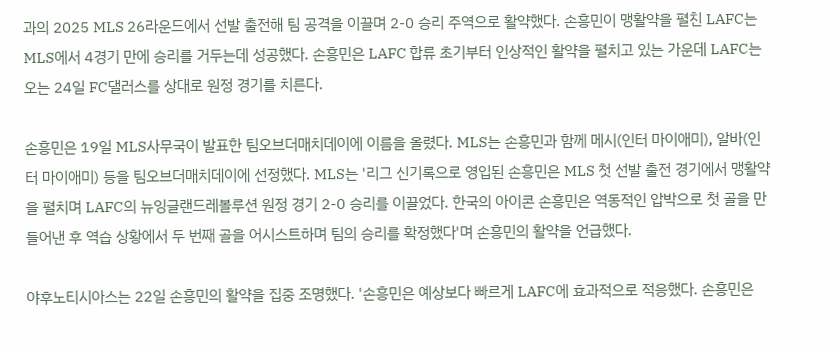과의 2025 MLS 26라운드에서 선발 출전해 팀 공격을 이끌며 2-0 승리 주역으로 활약했다. 손흥민이 맹활약을 펼친 LAFC는 MLS에서 4경기 만에 승리를 거두는데 성공했다. 손흥민은 LAFC 합류 초기부터 인상적인 활약을 펼치고 있는 가운데 LAFC는 오는 24일 FC댈러스를 상대로 원정 경기를 치른다.

손흥민은 19일 MLS사무국이 발표한 팀오브더매치데이에 이름을 올렸다. MLS는 손흥민과 함께 메시(인터 마이애미), 알바(인터 마이애미) 등을 팀오브더매치데이에 선정했다. MLS는 '리그 신기록으로 영입된 손흥민은 MLS 첫 선발 출전 경기에서 맹활약을 펼치며 LAFC의 뉴잉글랜드레볼루션 원정 경기 2-0 승리를 이끌었다. 한국의 아이콘 손흥민은 역동적인 압박으로 첫 골을 만들어낸 후 역습 상황에서 두 번째 골을 어시스트하며 팀의 승리를 확정했다'며 손흥민의 활약을 언급했다.

야후노티시아스는 22일 손흥민의 활약을 집중 조명했다. '손흥민은 예상보다 빠르게 LAFC에 효과적으로 적응했다. 손흥민은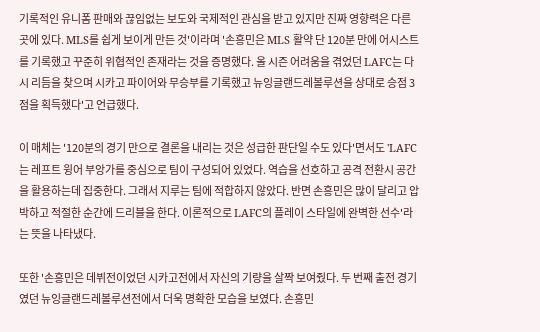기록적인 유니폼 판매와 끊임없는 보도와 국제적인 관심을 받고 있지만 진짜 영향력은 다른 곳에 있다. MLS를 쉽게 보이게 만든 것'이라며 '손흥민은 MLS 활약 단 120분 만에 어시스트를 기록했고 꾸준히 위협적인 존재라는 것을 증명했다. 올 시즌 어려움을 겪었던 LAFC는 다시 리듬을 찾으며 시카고 파이어와 무승부를 기록했고 뉴잉글랜드레볼루션을 상대로 승점 3점을 획득했다'고 언급했다.

이 매체는 '120분의 경기 만으로 결론을 내리는 것은 성급한 판단일 수도 있다'면서도 'LAFC는 레프트 윙어 부앙가를 중심으로 팀이 구성되어 있었다. 역습을 선호하고 공격 전환시 공간을 활용하는데 집중한다. 그래서 지루는 팀에 적합하지 않았다. 반면 손흥민은 많이 달리고 압박하고 적절한 순간에 드리블을 한다. 이론적으로 LAFC의 플레이 스타일에 완벽한 선수'라는 뜻을 나타냈다.

또한 '손흥민은 데뷔전이었던 시카고전에서 자신의 기량을 살짝 보여줬다. 두 번째 출전 경기였던 뉴잉글랜드레볼루션전에서 더욱 명확한 모습을 보였다. 손흥민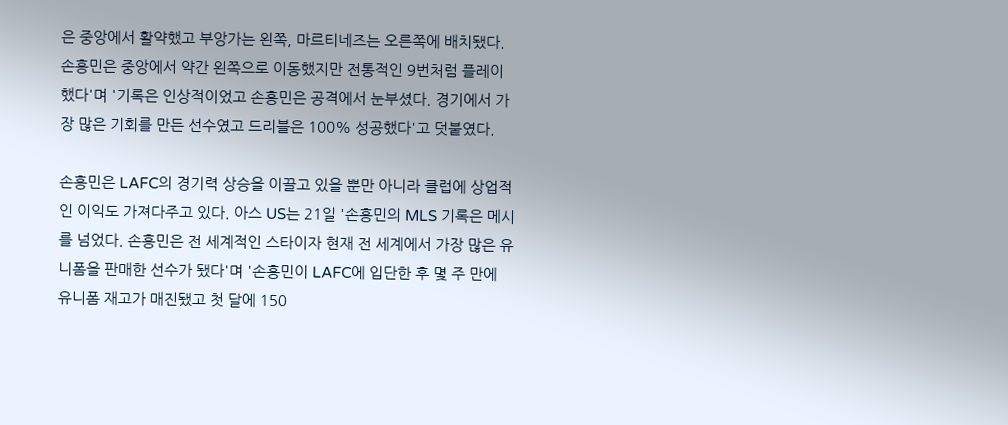은 중앙에서 활약했고 부앙가는 왼쪽, 마르티네즈는 오른쪽에 배치됐다. 손흥민은 중앙에서 약간 왼쪽으로 이동했지만 전통적인 9번처럼 플레이했다'며 '기록은 인상적이었고 손흥민은 공격에서 눈부셨다. 경기에서 가장 많은 기회를 만든 선수였고 드리블은 100% 성공했다'고 덧붙였다.

손흥민은 LAFC의 경기력 상승을 이끌고 있을 뿐만 아니라 클럽에 상업적인 이익도 가져다주고 있다. 아스 US는 21일 '손흥민의 MLS 기록은 메시를 넘었다. 손흥민은 전 세계적인 스타이자 현재 전 세계에서 가장 많은 유니폼을 판매한 선수가 됐다'며 '손흥민이 LAFC에 입단한 후 몇 주 만에 유니폼 재고가 매진됐고 첫 달에 150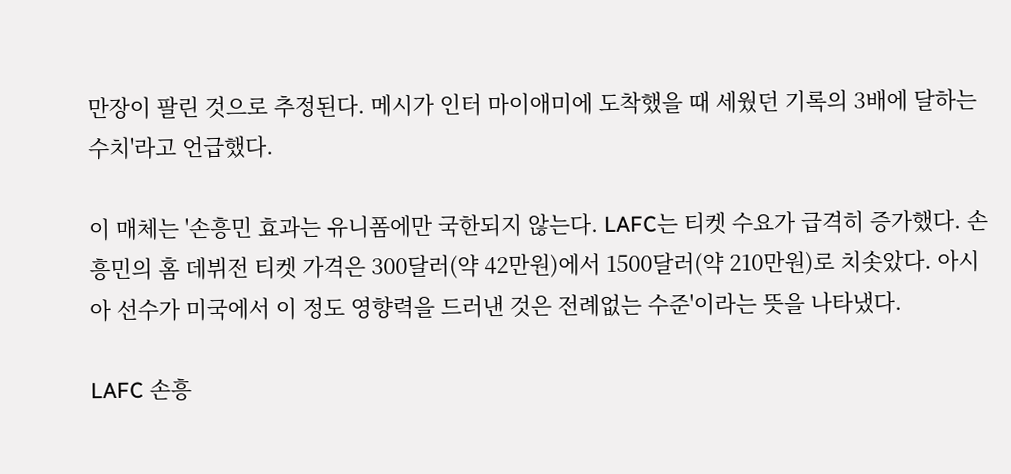만장이 팔린 것으로 추정된다. 메시가 인터 마이애미에 도착했을 때 세웠던 기록의 3배에 달하는 수치'라고 언급했다.

이 매체는 '손흥민 효과는 유니폼에만 국한되지 않는다. LAFC는 티켓 수요가 급격히 증가했다. 손흥민의 홈 데뷔전 티켓 가격은 300달러(약 42만원)에서 1500달러(약 210만원)로 치솟았다. 아시아 선수가 미국에서 이 정도 영향력을 드러낸 것은 전례없는 수준'이라는 뜻을 나타냈다.

LAFC 손흥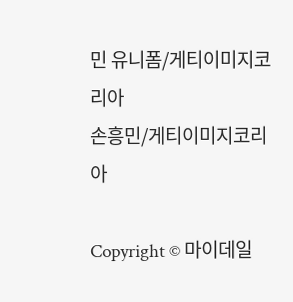민 유니폼/게티이미지코리아
손흥민/게티이미지코리아

Copyright © 마이데일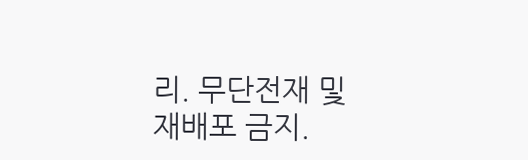리. 무단전재 및 재배포 금지.